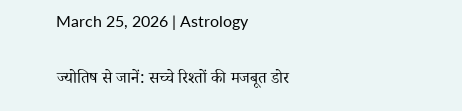March 25, 2026 | Astrology

ज्योतिष से जानें: सच्चे रिश्तों की मजबूत डोर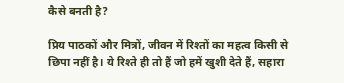कैसे बनती है?

प्रिय पाठकों और मित्रों, जीवन में रिश्तों का महत्व किसी से छिपा नहीं है। ये रिश्ते ही तो हैं जो हमें खुशी देते हैं, सहारा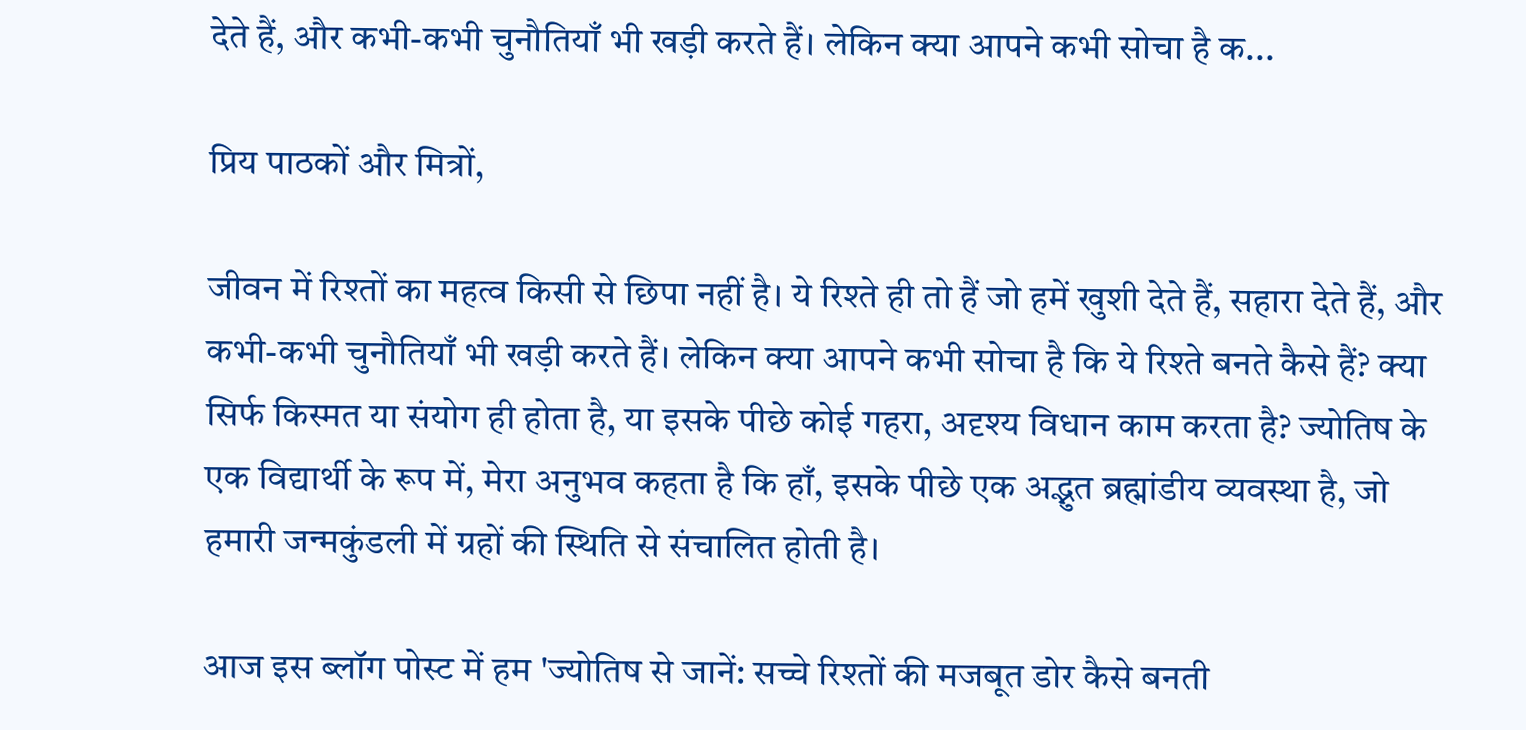देते हैं, और कभी-कभी चुनौतियाँ भी खड़ी करते हैं। लेकिन क्या आपने कभी सोचा है क...

प्रिय पाठकों और मित्रों,

जीवन में रिश्तों का महत्व किसी से छिपा नहीं है। ये रिश्ते ही तो हैं जो हमें खुशी देते हैं, सहारा देते हैं, और कभी-कभी चुनौतियाँ भी खड़ी करते हैं। लेकिन क्या आपने कभी सोचा है कि ये रिश्ते बनते कैसे हैं? क्या सिर्फ किस्मत या संयोग ही होता है, या इसके पीछे कोई गहरा, अदृश्य विधान काम करता है? ज्योतिष के एक विद्यार्थी के रूप में, मेरा अनुभव कहता है कि हाँ, इसके पीछे एक अद्भुत ब्रह्मांडीय व्यवस्था है, जो हमारी जन्मकुंडली में ग्रहों की स्थिति से संचालित होती है।

आज इस ब्लॉग पोस्ट में हम 'ज्योतिष से जानें: सच्चे रिश्तों की मजबूत डोर कैसे बनती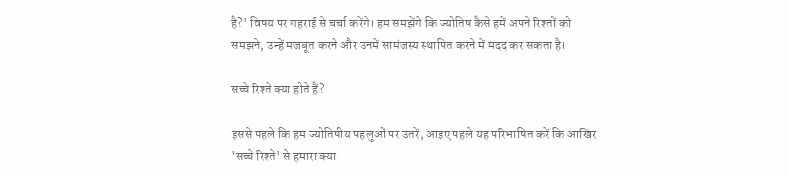है?' विषय पर गहराई से चर्चा करेंगे। हम समझेंगे कि ज्योतिष कैसे हमें अपने रिश्तों को समझने, उन्हें मजबूत करने और उनमें सामंजस्य स्थापित करने में मदद कर सकता है।

सच्चे रिश्ते क्या होते हैं?

इससे पहले कि हम ज्योतिषीय पहलुओं पर उतरें, आइए पहले यह परिभाषित करें कि आखिर 'सच्चे रिश्ते' से हमारा क्या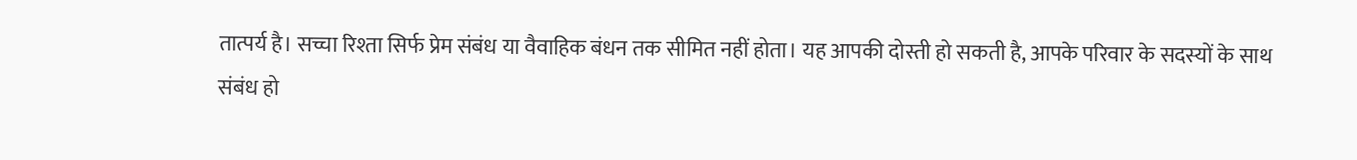तात्पर्य है। सच्चा रिश्ता सिर्फ प्रेम संबंध या वैवाहिक बंधन तक सीमित नहीं होता। यह आपकी दोस्ती हो सकती है, आपके परिवार के सदस्यों के साथ संबंध हो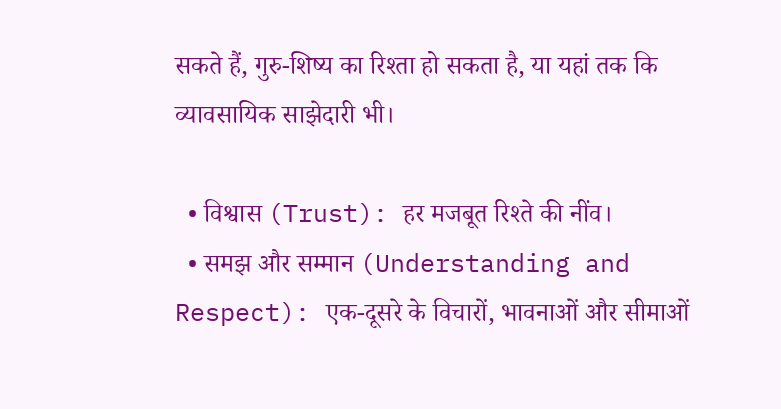सकते हैं, गुरु-शिष्य का रिश्ता हो सकता है, या यहां तक कि व्यावसायिक साझेदारी भी।

  • विश्वास (Trust): हर मजबूत रिश्ते की नींव।
  • समझ और सम्मान (Understanding and Respect): एक-दूसरे के विचारों, भावनाओं और सीमाओं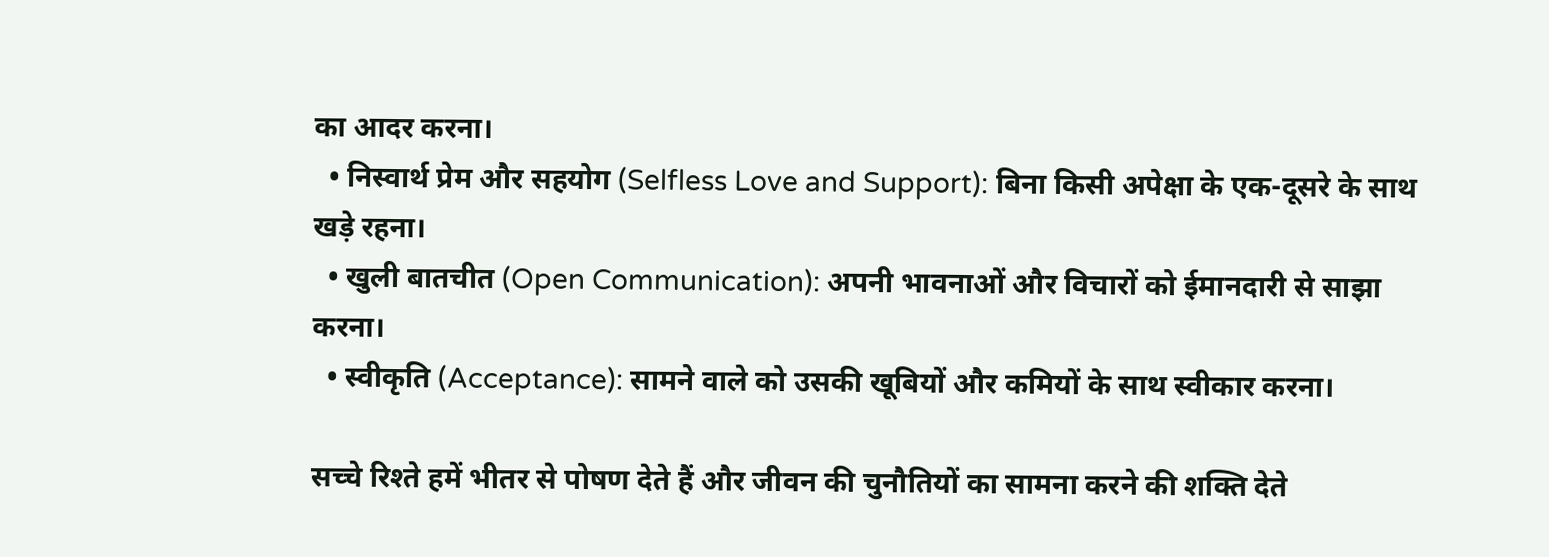का आदर करना।
  • निस्वार्थ प्रेम और सहयोग (Selfless Love and Support): बिना किसी अपेक्षा के एक-दूसरे के साथ खड़े रहना।
  • खुली बातचीत (Open Communication): अपनी भावनाओं और विचारों को ईमानदारी से साझा करना।
  • स्वीकृति (Acceptance): सामने वाले को उसकी खूबियों और कमियों के साथ स्वीकार करना।

सच्चे रिश्ते हमें भीतर से पोषण देते हैं और जीवन की चुनौतियों का सामना करने की शक्ति देते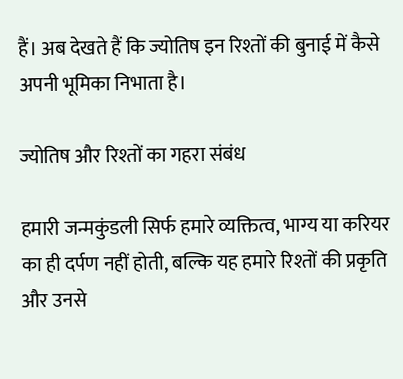हैं। अब देखते हैं कि ज्योतिष इन रिश्तों की बुनाई में कैसे अपनी भूमिका निभाता है।

ज्योतिष और रिश्तों का गहरा संबंध

हमारी जन्मकुंडली सिर्फ हमारे व्यक्तित्व, भाग्य या करियर का ही दर्पण नहीं होती, बल्कि यह हमारे रिश्तों की प्रकृति और उनसे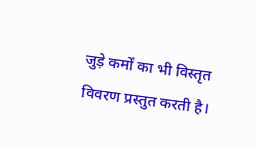जुड़े कर्मों का भी विस्तृत विवरण प्रस्तुत करती है।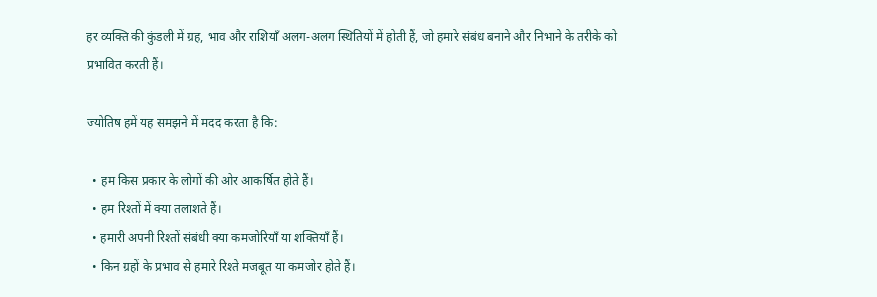हर व्यक्ति की कुंडली में ग्रह, भाव और राशियाँ अलग-अलग स्थितियों में होती हैं, जो हमारे संबंध बनाने और निभाने के तरीके को प्रभावित करती हैं।

ज्योतिष हमें यह समझने में मदद करता है कि:

  • हम किस प्रकार के लोगों की ओर आकर्षित होते हैं।
  • हम रिश्तों में क्या तलाशते हैं।
  • हमारी अपनी रिश्तों संबंधी क्या कमजोरियाँ या शक्तियाँ हैं।
  • किन ग्रहों के प्रभाव से हमारे रिश्ते मजबूत या कमजोर होते हैं।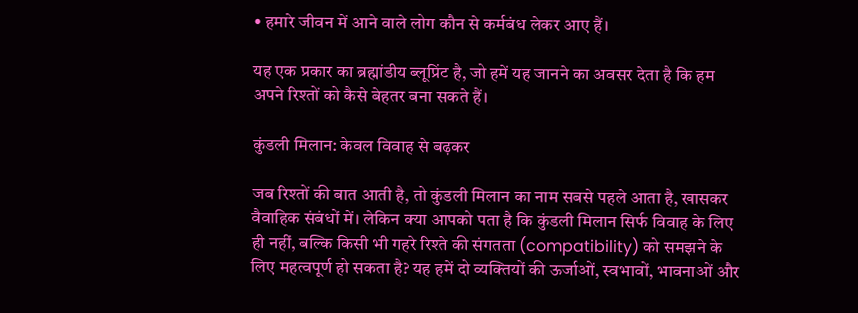• हमारे जीवन में आने वाले लोग कौन से कर्मबंध लेकर आए हैं।

यह एक प्रकार का ब्रह्मांडीय ब्लूप्रिंट है, जो हमें यह जानने का अवसर देता है कि हम अपने रिश्तों को कैसे बेहतर बना सकते हैं।

कुंडली मिलान: केवल विवाह से बढ़कर

जब रिश्तों की बात आती है, तो कुंडली मिलान का नाम सबसे पहले आता है, खासकर वैवाहिक संबंधों में। लेकिन क्या आपको पता है कि कुंडली मिलान सिर्फ विवाह के लिए ही नहीं, बल्कि किसी भी गहरे रिश्ते की संगतता (compatibility) को समझने के लिए महत्वपूर्ण हो सकता है? यह हमें दो व्यक्तियों की ऊर्जाओं, स्वभावों, भावनाओं और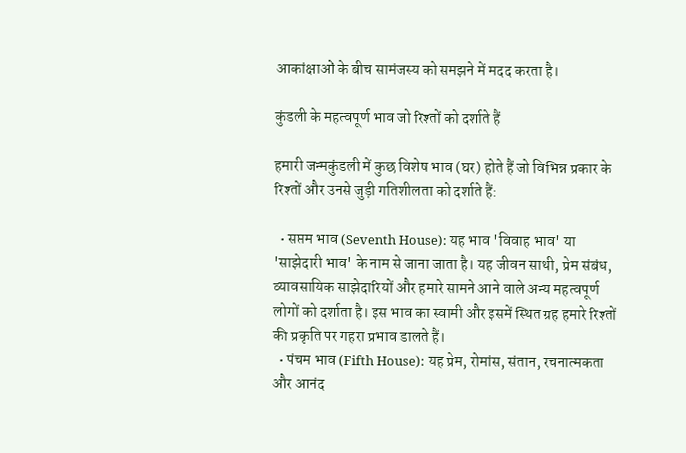आकांक्षाओं के बीच सामंजस्य को समझने में मदद करता है।

कुंडली के महत्वपूर्ण भाव जो रिश्तों को दर्शाते हैं

हमारी जन्मकुंडली में कुछ विशेष भाव (घर) होते हैं जो विभिन्न प्रकार के रिश्तों और उनसे जुड़ी गतिशीलता को दर्शाते हैं:

  • सप्तम भाव (Seventh House): यह भाव 'विवाह भाव' या 'साझेदारी भाव' के नाम से जाना जाता है। यह जीवन साथी, प्रेम संबंध, व्यावसायिक साझेदारियों और हमारे सामने आने वाले अन्य महत्वपूर्ण लोगों को दर्शाता है। इस भाव का स्वामी और इसमें स्थित ग्रह हमारे रिश्तों की प्रकृति पर गहरा प्रभाव डालते हैं।
  • पंचम भाव (Fifth House): यह प्रेम, रोमांस, संतान, रचनात्मकता और आनंद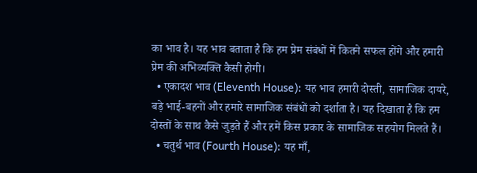का भाव है। यह भाव बताता है कि हम प्रेम संबंधों में कितने सफल होंगे और हमारी प्रेम की अभिव्यक्ति कैसी होगी।
  • एकादश भाव (Eleventh House): यह भाव हमारी दोस्ती, सामाजिक दायरे, बड़े भाई-बहनों और हमारे सामाजिक संबंधों को दर्शाता है। यह दिखाता है कि हम दोस्तों के साथ कैसे जुड़ते हैं और हमें किस प्रकार के सामाजिक सहयोग मिलते हैं।
  • चतुर्थ भाव (Fourth House): यह माँ,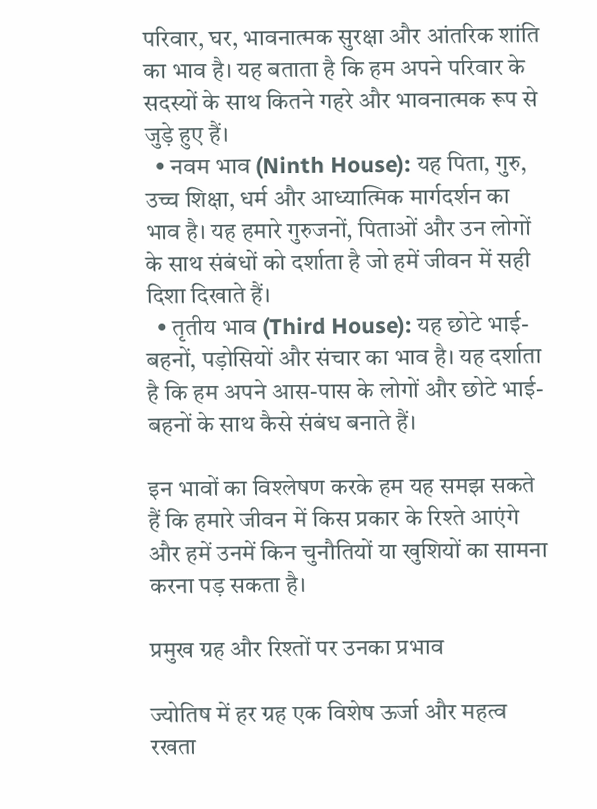परिवार, घर, भावनात्मक सुरक्षा और आंतरिक शांति का भाव है। यह बताता है कि हम अपने परिवार के सदस्यों के साथ कितने गहरे और भावनात्मक रूप से जुड़े हुए हैं।
  • नवम भाव (Ninth House): यह पिता, गुरु, उच्च शिक्षा, धर्म और आध्यात्मिक मार्गदर्शन का भाव है। यह हमारे गुरुजनों, पिताओं और उन लोगों के साथ संबंधों को दर्शाता है जो हमें जीवन में सही दिशा दिखाते हैं।
  • तृतीय भाव (Third House): यह छोटे भाई-बहनों, पड़ोसियों और संचार का भाव है। यह दर्शाता है कि हम अपने आस-पास के लोगों और छोटे भाई-बहनों के साथ कैसे संबंध बनाते हैं।

इन भावों का विश्लेषण करके हम यह समझ सकते हैं कि हमारे जीवन में किस प्रकार के रिश्ते आएंगे और हमें उनमें किन चुनौतियों या खुशियों का सामना करना पड़ सकता है।

प्रमुख ग्रह और रिश्तों पर उनका प्रभाव

ज्योतिष में हर ग्रह एक विशेष ऊर्जा और महत्व रखता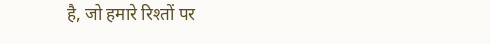है, जो हमारे रिश्तों पर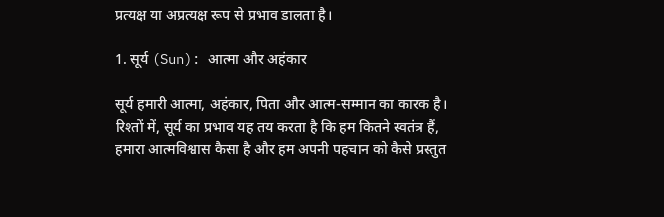प्रत्यक्ष या अप्रत्यक्ष रूप से प्रभाव डालता है।

1. सूर्य (Sun): आत्मा और अहंकार

सूर्य हमारी आत्मा, अहंकार, पिता और आत्म-सम्मान का कारक है। रिश्तों में, सूर्य का प्रभाव यह तय करता है कि हम कितने स्वतंत्र हैं, हमारा आत्मविश्वास कैसा है और हम अपनी पहचान को कैसे प्रस्तुत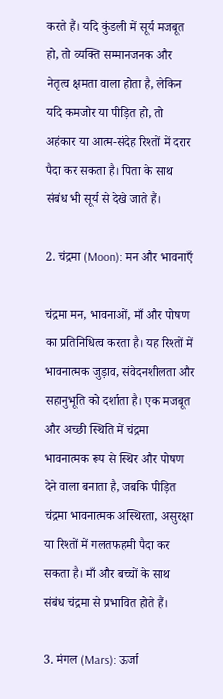करते हैं। यदि कुंडली में सूर्य मजबूत हो, तो व्यक्ति सम्मानजनक और नेतृत्व क्षमता वाला होता है, लेकिन यदि कमजोर या पीड़ित हो, तो अहंकार या आत्म-संदेह रिश्तों में दरार पैदा कर सकता है। पिता के साथ संबंध भी सूर्य से देखे जाते हैं।

2. चंद्रमा (Moon): मन और भावनाएँ

चंद्रमा मन, भावनाओं, माँ और पोषण का प्रतिनिधित्व करता है। यह रिश्तों में भावनात्मक जुड़ाव, संवेदनशीलता और सहानुभूति को दर्शाता है। एक मजबूत और अच्छी स्थिति में चंद्रमा भावनात्मक रूप से स्थिर और पोषण देने वाला बनाता है, जबकि पीड़ित चंद्रमा भावनात्मक अस्थिरता, असुरक्षा या रिश्तों में गलतफहमी पैदा कर सकता है। माँ और बच्चों के साथ संबंध चंद्रमा से प्रभावित होते हैं।

3. मंगल (Mars): ऊर्जा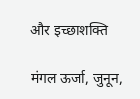और इच्छाशक्ति

मंगल ऊर्जा, जुनून,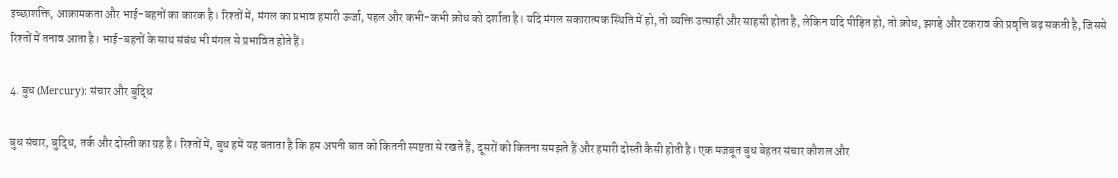इच्छाशक्ति, आक्रामकता और भाई-बहनों का कारक है। रिश्तों में, मंगल का प्रभाव हमारी ऊर्जा, पहल और कभी-कभी क्रोध को दर्शाता है। यदि मंगल सकारात्मक स्थिति में हो, तो व्यक्ति उत्साही और साहसी होता है, लेकिन यदि पीड़ित हो, तो क्रोध, झगड़े और टकराव की प्रवृत्ति बढ़ सकती है, जिससे रिश्तों में तनाव आता है। भाई-बहनों के साथ संबंध भी मंगल से प्रभावित होते हैं।

4. बुध (Mercury): संचार और बुद्धि

बुध संचार, बुद्धि, तर्क और दोस्ती का ग्रह है। रिश्तों में, बुध हमें यह बताता है कि हम अपनी बात को कितनी स्पष्टता से रखते हैं, दूसरों को कितना समझते हैं और हमारी दोस्ती कैसी होती है। एक मजबूत बुध बेहतर संचार कौशल और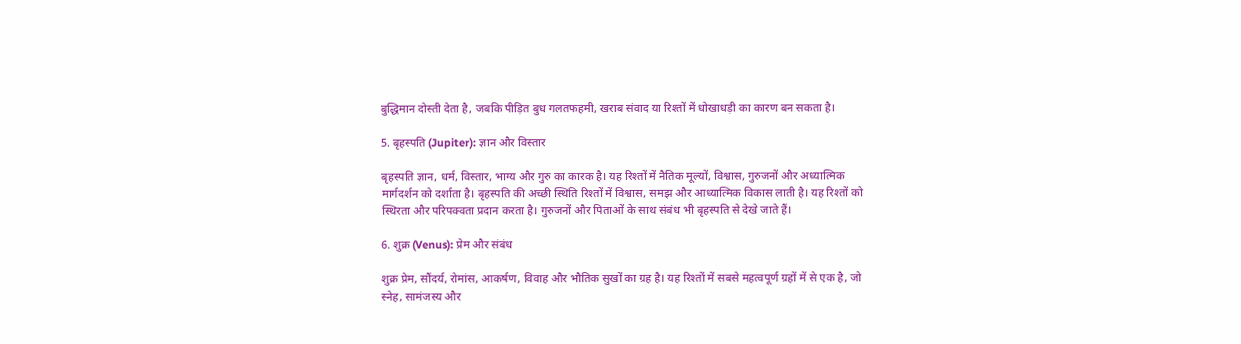बुद्धिमान दोस्ती देता है, जबकि पीड़ित बुध गलतफहमी, खराब संवाद या रिश्तों में धोखाधड़ी का कारण बन सकता है।

5. बृहस्पति (Jupiter): ज्ञान और विस्तार

बृहस्पति ज्ञान, धर्म, विस्तार, भाग्य और गुरु का कारक है। यह रिश्तों में नैतिक मूल्यों, विश्वास, गुरुजनों और अध्यात्मिक मार्गदर्शन को दर्शाता है। बृहस्पति की अच्छी स्थिति रिश्तों में विश्वास, समझ और आध्यात्मिक विकास लाती है। यह रिश्तों को स्थिरता और परिपक्वता प्रदान करता है। गुरुजनों और पिताओं के साथ संबंध भी बृहस्पति से देखे जाते हैं।

6. शुक्र (Venus): प्रेम और संबंध

शुक्र प्रेम, सौंदर्य, रोमांस, आकर्षण, विवाह और भौतिक सुखों का ग्रह है। यह रिश्तों में सबसे महत्वपूर्ण ग्रहों में से एक है, जो स्नेह, सामंजस्य और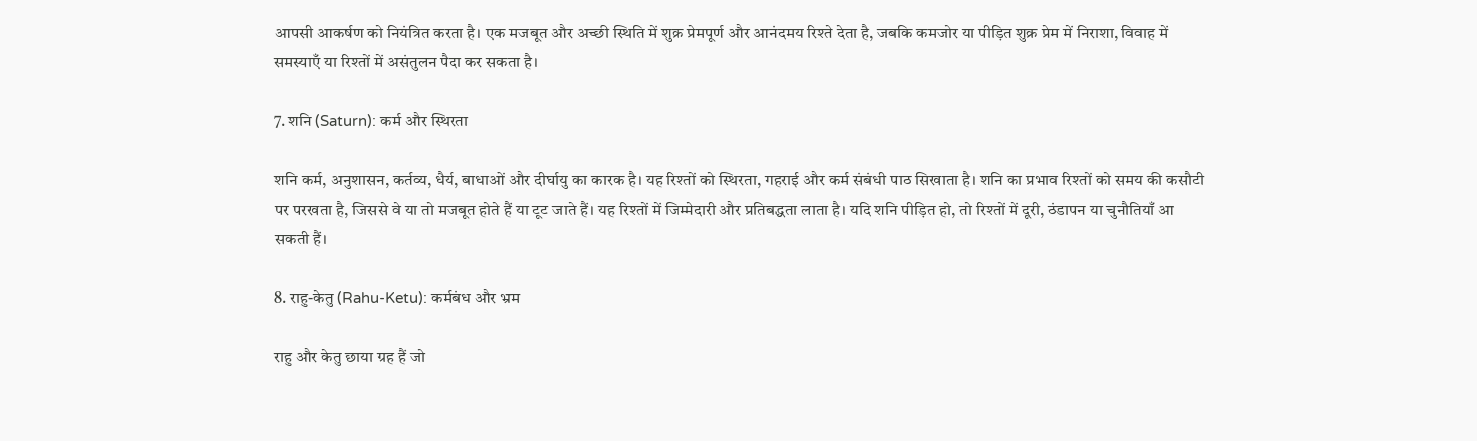आपसी आकर्षण को नियंत्रित करता है। एक मजबूत और अच्छी स्थिति में शुक्र प्रेमपूर्ण और आनंदमय रिश्ते देता है, जबकि कमजोर या पीड़ित शुक्र प्रेम में निराशा, विवाह में समस्याएँ या रिश्तों में असंतुलन पैदा कर सकता है।

7. शनि (Saturn): कर्म और स्थिरता

शनि कर्म, अनुशासन, कर्तव्य, धैर्य, बाधाओं और दीर्घायु का कारक है। यह रिश्तों को स्थिरता, गहराई और कर्म संबंधी पाठ सिखाता है। शनि का प्रभाव रिश्तों को समय की कसौटी पर परखता है, जिससे वे या तो मजबूत होते हैं या टूट जाते हैं। यह रिश्तों में जिम्मेदारी और प्रतिबद्धता लाता है। यदि शनि पीड़ित हो, तो रिश्तों में दूरी, ठंडापन या चुनौतियाँ आ सकती हैं।

8. राहु-केतु (Rahu-Ketu): कर्मबंध और भ्रम

राहु और केतु छाया ग्रह हैं जो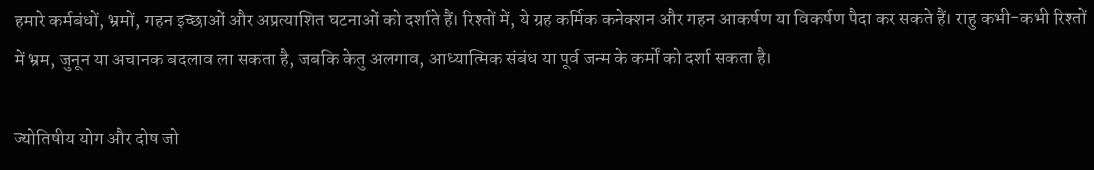हमारे कर्मबंधों, भ्रमों, गहन इच्छाओं और अप्रत्याशित घटनाओं को दर्शाते हैं। रिश्तों में, ये ग्रह कर्मिक कनेक्शन और गहन आकर्षण या विकर्षण पैदा कर सकते हैं। राहु कभी-कभी रिश्तों में भ्रम, जुनून या अचानक बदलाव ला सकता है, जबकि केतु अलगाव, आध्यात्मिक संबंध या पूर्व जन्म के कर्मों को दर्शा सकता है।

ज्योतिषीय योग और दोष जो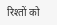रिश्तों को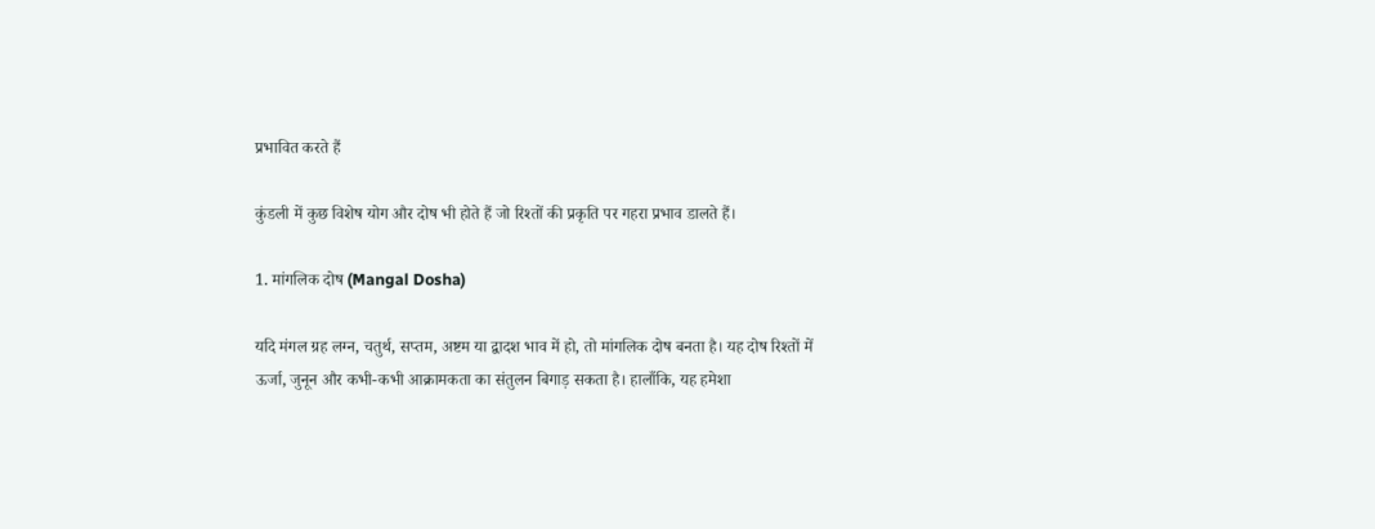प्रभावित करते हैं

कुंडली में कुछ विशेष योग और दोष भी होते हैं जो रिश्तों की प्रकृति पर गहरा प्रभाव डालते हैं।

1. मांगलिक दोष (Mangal Dosha)

यदि मंगल ग्रह लग्न, चतुर्थ, सप्तम, अष्टम या द्वादश भाव में हो, तो मांगलिक दोष बनता है। यह दोष रिश्तों में ऊर्जा, जुनून और कभी-कभी आक्रामकता का संतुलन बिगाड़ सकता है। हालाँकि, यह हमेशा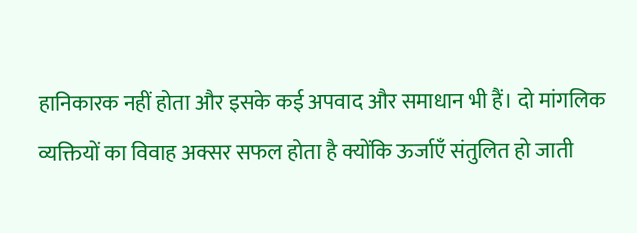हानिकारक नहीं होता और इसके कई अपवाद और समाधान भी हैं। दो मांगलिक व्यक्तियों का विवाह अक्सर सफल होता है क्योंकि ऊर्जाएँ संतुलित हो जाती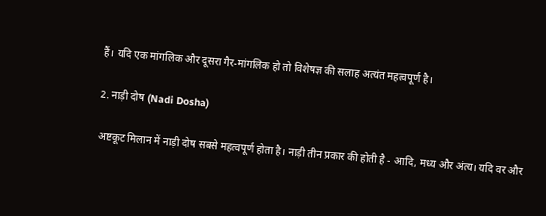हैं। यदि एक मांगलिक और दूसरा गैर-मांगलिक हो तो विशेषज्ञ की सलाह अत्यंत महत्वपूर्ण है।

2. नाड़ी दोष (Nadi Dosha)

अष्टकूट मिलान में नाड़ी दोष सबसे महत्वपूर्ण होता है। नाड़ी तीन प्रकार की होती है - आदि, मध्य और अंत्य। यदि वर और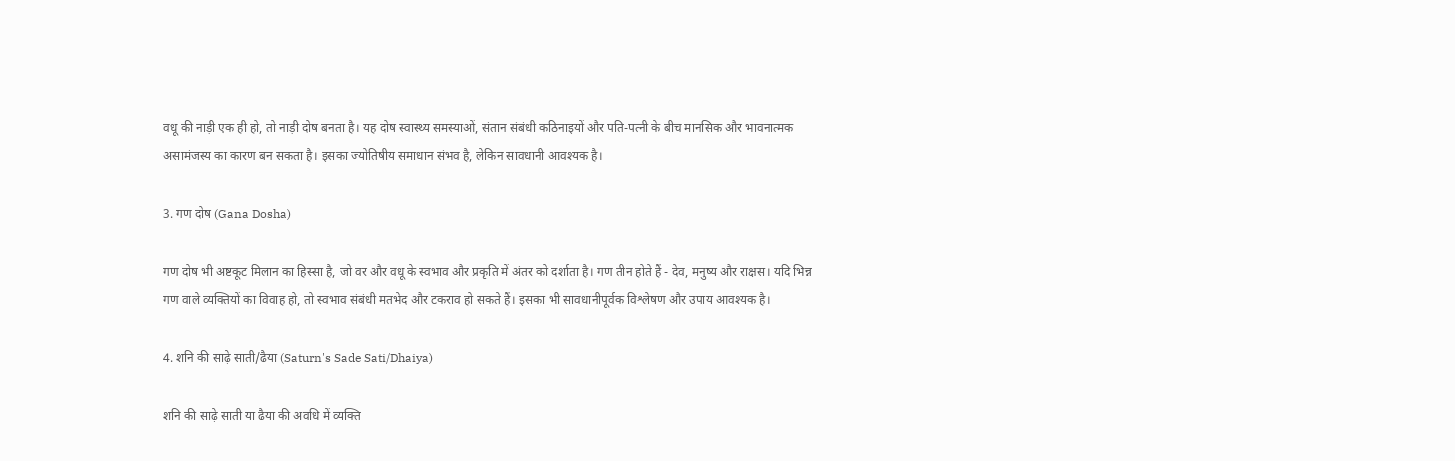वधू की नाड़ी एक ही हो, तो नाड़ी दोष बनता है। यह दोष स्वास्थ्य समस्याओं, संतान संबंधी कठिनाइयों और पति-पत्नी के बीच मानसिक और भावनात्मक असामंजस्य का कारण बन सकता है। इसका ज्योतिषीय समाधान संभव है, लेकिन सावधानी आवश्यक है।

3. गण दोष (Gana Dosha)

गण दोष भी अष्टकूट मिलान का हिस्सा है, जो वर और वधू के स्वभाव और प्रकृति में अंतर को दर्शाता है। गण तीन होते हैं - देव, मनुष्य और राक्षस। यदि भिन्न गण वाले व्यक्तियों का विवाह हो, तो स्वभाव संबंधी मतभेद और टकराव हो सकते हैं। इसका भी सावधानीपूर्वक विश्लेषण और उपाय आवश्यक है।

4. शनि की साढ़े साती/ढैया (Saturn's Sade Sati/Dhaiya)

शनि की साढ़े साती या ढैया की अवधि में व्यक्ति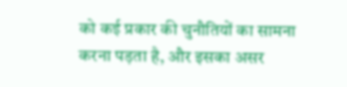को कई प्रकार की चुनौतियों का सामना करना पड़ता है, और इसका असर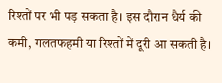रिश्तों पर भी पड़ सकता है। इस दौरान धैर्य की कमी, गलतफहमी या रिश्तों में दूरी आ सकती है।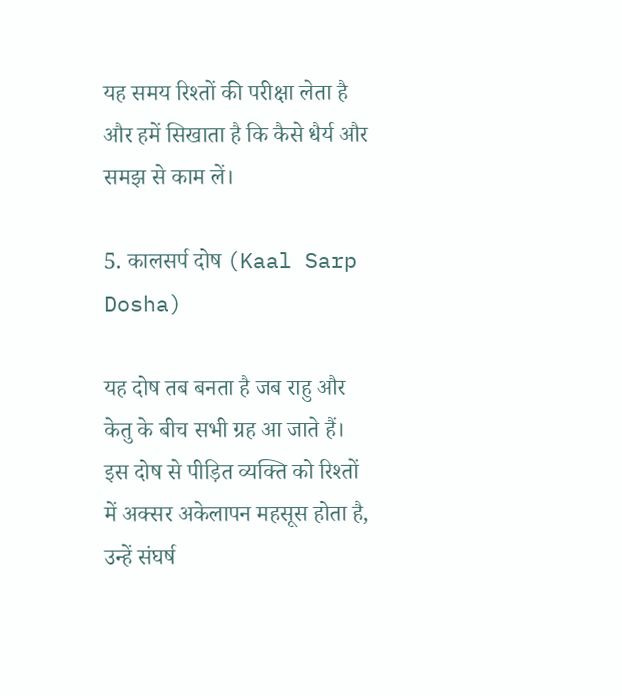यह समय रिश्तों की परीक्षा लेता है और हमें सिखाता है कि कैसे धैर्य और समझ से काम लें।

5. कालसर्प दोष (Kaal Sarp Dosha)

यह दोष तब बनता है जब राहु और केतु के बीच सभी ग्रह आ जाते हैं। इस दोष से पीड़ित व्यक्ति को रिश्तों में अक्सर अकेलापन महसूस होता है, उन्हें संघर्ष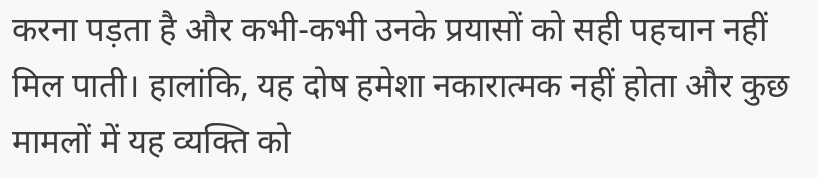करना पड़ता है और कभी-कभी उनके प्रयासों को सही पहचान नहीं मिल पाती। हालांकि, यह दोष हमेशा नकारात्मक नहीं होता और कुछ मामलों में यह व्यक्ति को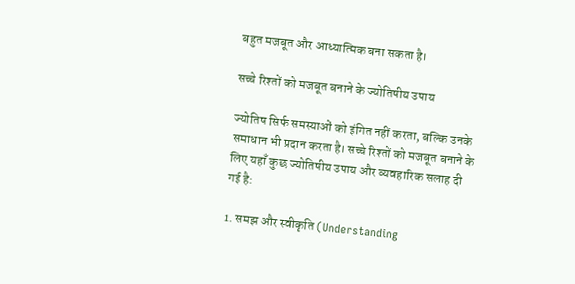बहुत मजबूत और आध्यात्मिक बना सकता है।

सच्चे रिश्तों को मजबूत बनाने के ज्योतिषीय उपाय

ज्योतिष सिर्फ समस्याओं को इंगित नहीं करता, बल्कि उनके समाधान भी प्रदान करता है। सच्चे रिश्तों को मजबूत बनाने के लिए यहाँ कुछ ज्योतिषीय उपाय और व्यवहारिक सलाह दी गई है:

1. समझ और स्वीकृति (Understanding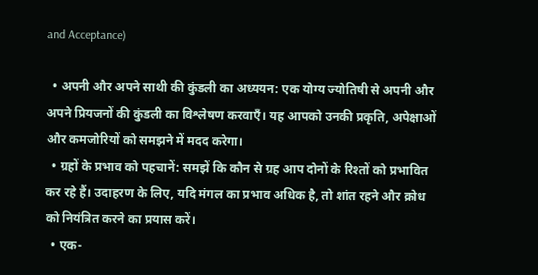and Acceptance)

  • अपनी और अपने साथी की कुंडली का अध्ययन: एक योग्य ज्योतिषी से अपनी और अपने प्रियजनों की कुंडली का विश्लेषण करवाएँ। यह आपको उनकी प्रकृति, अपेक्षाओं और कमजोरियों को समझने में मदद करेगा।
  • ग्रहों के प्रभाव को पहचानें: समझें कि कौन से ग्रह आप दोनों के रिश्तों को प्रभावित कर रहे हैं। उदाहरण के लिए, यदि मंगल का प्रभाव अधिक है, तो शांत रहने और क्रोध को नियंत्रित करने का प्रयास करें।
  • एक-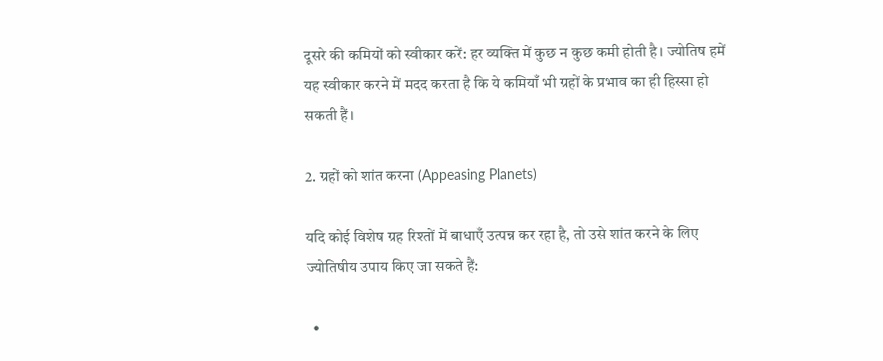दूसरे की कमियों को स्वीकार करें: हर व्यक्ति में कुछ न कुछ कमी होती है। ज्योतिष हमें यह स्वीकार करने में मदद करता है कि ये कमियाँ भी ग्रहों के प्रभाव का ही हिस्सा हो सकती हैं।

2. ग्रहों को शांत करना (Appeasing Planets)

यदि कोई विशेष ग्रह रिश्तों में बाधाएँ उत्पन्न कर रहा है, तो उसे शांत करने के लिए ज्योतिषीय उपाय किए जा सकते हैं:

  •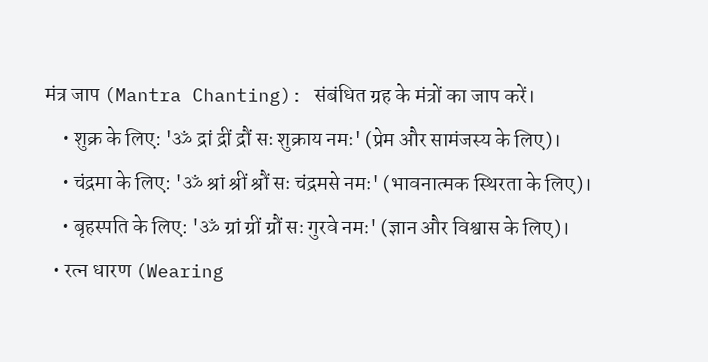मंत्र जाप (Mantra Chanting): संबंधित ग्रह के मंत्रों का जाप करें।
    • शुक्र के लिए: 'ॐ द्रां द्रीं द्रौं सः शुक्राय नमः' (प्रेम और सामंजस्य के लिए)।
    • चंद्रमा के लिए: 'ॐ श्रां श्रीं श्रौं सः चंद्रमसे नमः' (भावनात्मक स्थिरता के लिए)।
    • बृहस्पति के लिए: 'ॐ ग्रां ग्रीं ग्रौं सः गुरवे नमः' (ज्ञान और विश्वास के लिए)।
  • रत्न धारण (Wearing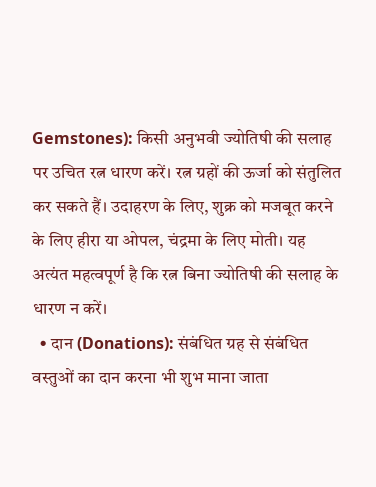Gemstones): किसी अनुभवी ज्योतिषी की सलाह पर उचित रत्न धारण करें। रत्न ग्रहों की ऊर्जा को संतुलित कर सकते हैं। उदाहरण के लिए, शुक्र को मजबूत करने के लिए हीरा या ओपल, चंद्रमा के लिए मोती। यह अत्यंत महत्वपूर्ण है कि रत्न बिना ज्योतिषी की सलाह के धारण न करें।
  • दान (Donations): संबंधित ग्रह से संबंधित वस्तुओं का दान करना भी शुभ माना जाता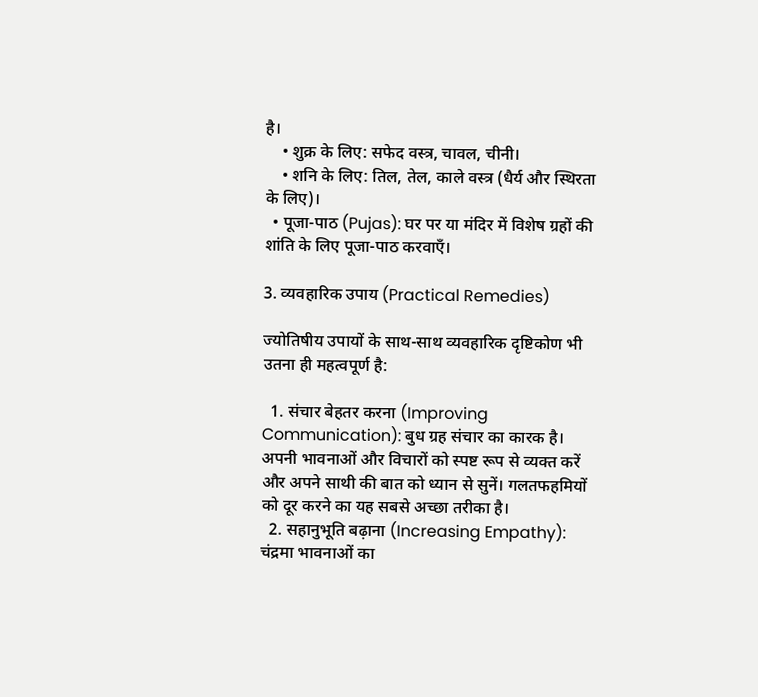है।
    • शुक्र के लिए: सफेद वस्त्र, चावल, चीनी।
    • शनि के लिए: तिल, तेल, काले वस्त्र (धैर्य और स्थिरता के लिए)।
  • पूजा-पाठ (Pujas): घर पर या मंदिर में विशेष ग्रहों की शांति के लिए पूजा-पाठ करवाएँ।

3. व्यवहारिक उपाय (Practical Remedies)

ज्योतिषीय उपायों के साथ-साथ व्यवहारिक दृष्टिकोण भी उतना ही महत्वपूर्ण है:

  1. संचार बेहतर करना (Improving Communication): बुध ग्रह संचार का कारक है। अपनी भावनाओं और विचारों को स्पष्ट रूप से व्यक्त करें और अपने साथी की बात को ध्यान से सुनें। गलतफहमियों को दूर करने का यह सबसे अच्छा तरीका है।
  2. सहानुभूति बढ़ाना (Increasing Empathy): चंद्रमा भावनाओं का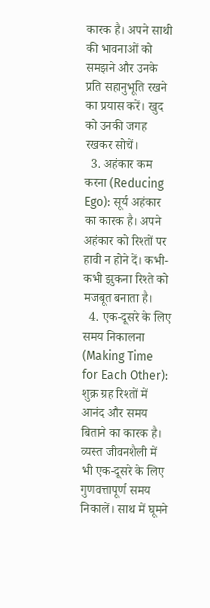कारक है। अपने साथी की भावनाओं को समझने और उनके प्रति सहानुभूति रखने का प्रयास करें। खुद को उनकी जगह रखकर सोचें।
  3. अहंकार कम करना (Reducing Ego): सूर्य अहंकार का कारक है। अपने अहंकार को रिश्तों पर हावी न होने दें। कभी-कभी झुकना रिश्ते को मजबूत बनाता है।
  4. एक-दूसरे के लिए समय निकालना (Making Time for Each Other): शुक्र ग्रह रिश्तों में आनंद और समय बिताने का कारक है। व्यस्त जीवनशैली में भी एक-दूसरे के लिए गुणवत्तापूर्ण समय निकालें। साथ में घूमने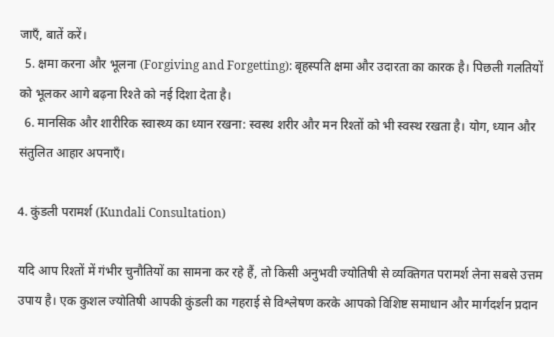जाएँ, बातें करें।
  5. क्षमा करना और भूलना (Forgiving and Forgetting): बृहस्पति क्षमा और उदारता का कारक है। पिछली गलतियों को भूलकर आगे बढ़ना रिश्ते को नई दिशा देता है।
  6. मानसिक और शारीरिक स्वास्थ्य का ध्यान रखना: स्वस्थ शरीर और मन रिश्तों को भी स्वस्थ रखता है। योग, ध्यान और संतुलित आहार अपनाएँ।

4. कुंडली परामर्श (Kundali Consultation)

यदि आप रिश्तों में गंभीर चुनौतियों का सामना कर रहे हैं, तो किसी अनुभवी ज्योतिषी से व्यक्तिगत परामर्श लेना सबसे उत्तम उपाय है। एक कुशल ज्योतिषी आपकी कुंडली का गहराई से विश्लेषण करके आपको विशिष्ट समाधान और मार्गदर्शन प्रदान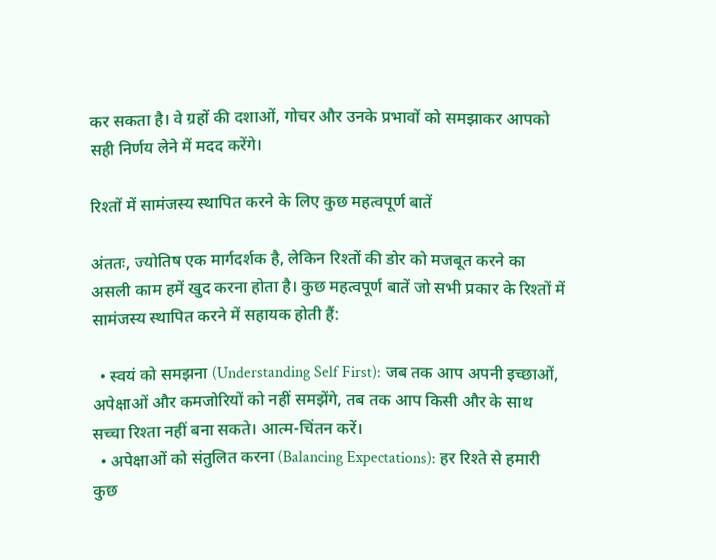कर सकता है। वे ग्रहों की दशाओं, गोचर और उनके प्रभावों को समझाकर आपको सही निर्णय लेने में मदद करेंगे।

रिश्तों में सामंजस्य स्थापित करने के लिए कुछ महत्वपूर्ण बातें

अंततः, ज्योतिष एक मार्गदर्शक है, लेकिन रिश्तों की डोर को मजबूत करने का असली काम हमें खुद करना होता है। कुछ महत्वपूर्ण बातें जो सभी प्रकार के रिश्तों में सामंजस्य स्थापित करने में सहायक होती हैं:

  • स्वयं को समझना (Understanding Self First): जब तक आप अपनी इच्छाओं, अपेक्षाओं और कमजोरियों को नहीं समझेंगे, तब तक आप किसी और के साथ सच्चा रिश्ता नहीं बना सकते। आत्म-चिंतन करें।
  • अपेक्षाओं को संतुलित करना (Balancing Expectations): हर रिश्ते से हमारी कुछ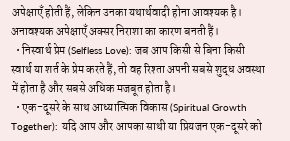अपेक्षाएँ होती हैं, लेकिन उनका यथार्थवादी होना आवश्यक है। अनावश्यक अपेक्षाएँ अक्सर निराशा का कारण बनती हैं।
  • निस्वार्थ प्रेम (Selfless Love): जब आप किसी से बिना किसी स्वार्थ या शर्त के प्रेम करते हैं, तो वह रिश्ता अपनी सबसे शुद्ध अवस्था में होता है और सबसे अधिक मजबूत होता है।
  • एक-दूसरे के साथ आध्यात्मिक विकास (Spiritual Growth Together): यदि आप और आपका साथी या प्रियजन एक-दूसरे को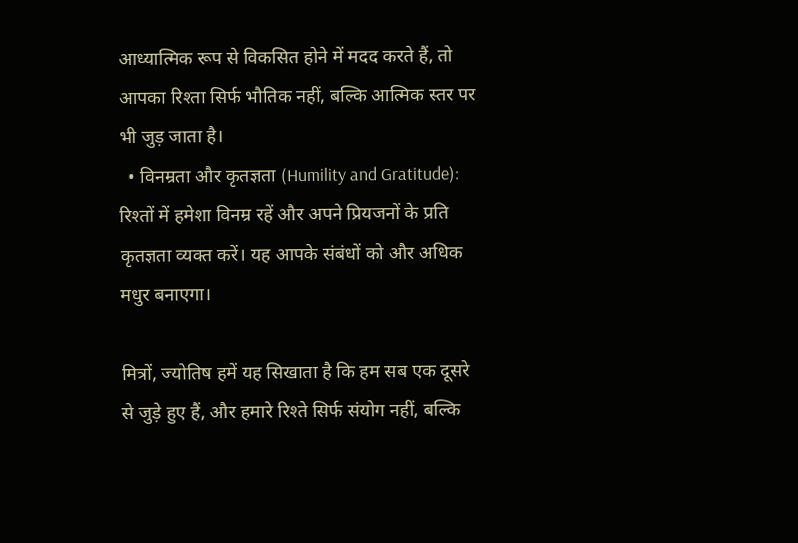आध्यात्मिक रूप से विकसित होने में मदद करते हैं, तो आपका रिश्ता सिर्फ भौतिक नहीं, बल्कि आत्मिक स्तर पर भी जुड़ जाता है।
  • विनम्रता और कृतज्ञता (Humility and Gratitude): रिश्तों में हमेशा विनम्र रहें और अपने प्रियजनों के प्रति कृतज्ञता व्यक्त करें। यह आपके संबंधों को और अधिक मधुर बनाएगा।

मित्रों, ज्योतिष हमें यह सिखाता है कि हम सब एक दूसरे से जुड़े हुए हैं, और हमारे रिश्ते सिर्फ संयोग नहीं, बल्कि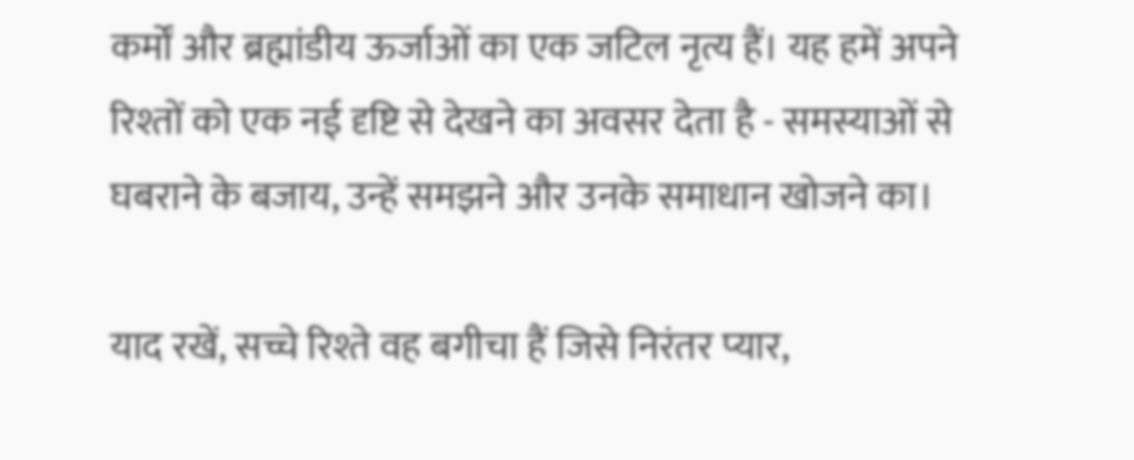कर्मों और ब्रह्मांडीय ऊर्जाओं का एक जटिल नृत्य हैं। यह हमें अपने रिश्तों को एक नई दृष्टि से देखने का अवसर देता है - समस्याओं से घबराने के बजाय, उन्हें समझने और उनके समाधान खोजने का।

याद रखें, सच्चे रिश्ते वह बगीचा हैं जिसे निरंतर प्यार,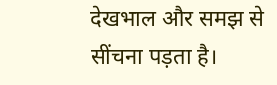देखभाल और समझ से सींचना पड़ता है।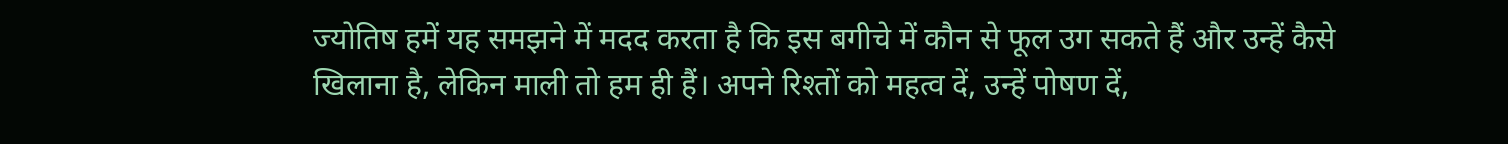ज्योतिष हमें यह समझने में मदद करता है कि इस बगीचे में कौन से फूल उग सकते हैं और उन्हें कैसे खिलाना है, लेकिन माली तो हम ही हैं। अपने रिश्तों को महत्व दें, उन्हें पोषण दें,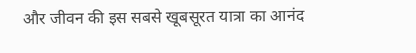और जीवन की इस सबसे खूबसूरत यात्रा का आनंद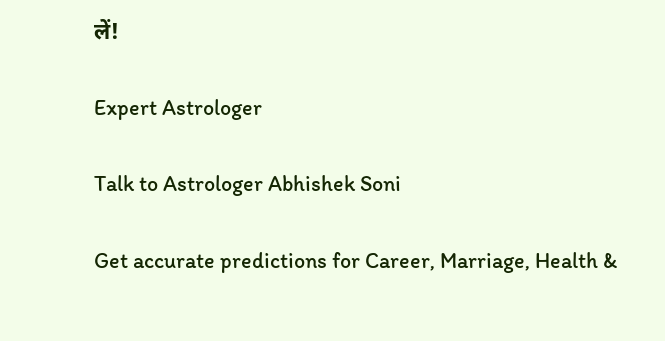लें!

Expert Astrologer

Talk to Astrologer Abhishek Soni

Get accurate predictions for Career, Marriage, Health &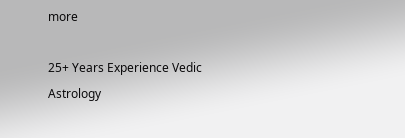more

25+ Years Experience Vedic Astrology